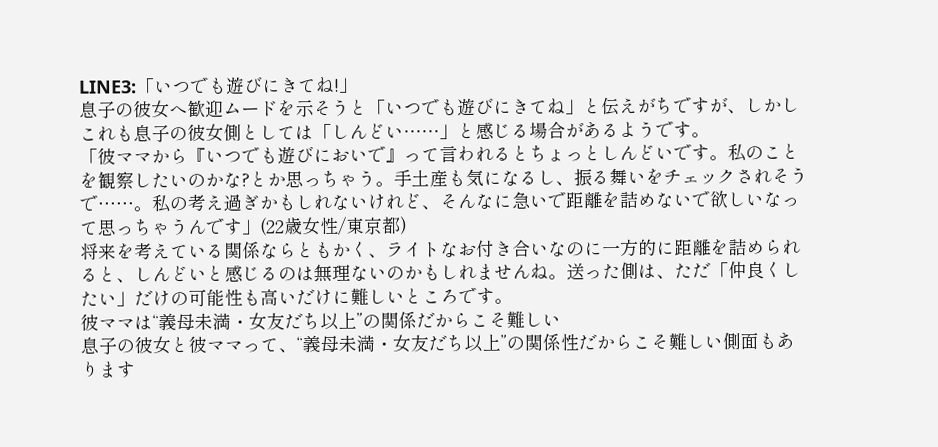LINE3:「いつでも遊びにきてね!」
息子の彼女へ歓迎ムードを示そうと「いつでも遊びにきてね」と伝えがちですが、しかしこれも息子の彼女側としては「しんどい……」と感じる場合があるようです。
「彼ママから『いつでも遊びにおいで』って言われるとちょっとしんどいです。私のことを観察したいのかな?とか思っちゃう。手土産も気になるし、振る舞いをチェックされそうで……。私の考え過ぎかもしれないけれど、そんなに急いで距離を詰めないで欲しいなって思っちゃうんです」(22歳女性/東京都)
将来を考えている関係ならともかく、ライトなお付き合いなのに一方的に距離を詰められると、しんどいと感じるのは無理ないのかもしれませんね。送った側は、ただ「仲良くしたい」だけの可能性も高いだけに難しいところです。
彼ママは“義母未満・女友だち以上”の関係だからこそ難しい
息子の彼女と彼ママって、“義母未満・女友だち以上”の関係性だからこそ難しい側面もあります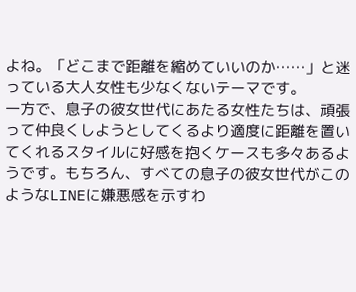よね。「どこまで距離を縮めていいのか……」と迷っている大人女性も少なくないテーマです。
一方で、息子の彼女世代にあたる女性たちは、頑張って仲良くしようとしてくるより適度に距離を置いてくれるスタイルに好感を抱くケースも多々あるようです。もちろん、すべての息子の彼女世代がこのようなLINEに嫌悪感を示すわ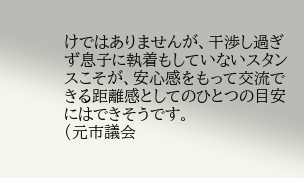けではありませんが、干渉し過ぎず息子に執着もしていないスタンスこそが、安心感をもって交流できる距離感としてのひとつの目安にはできそうです。
(元市議会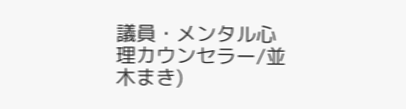議員・メンタル心理カウンセラー/並木まき)